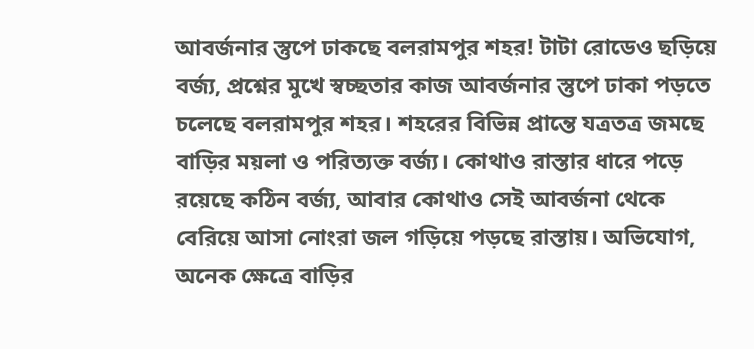আবর্জনার স্তুপে ঢাকছে বলরামপুর শহর! টাটা রোডেও ছড়িয়ে বর্জ্য, প্রশ্নের মুখে স্বচ্ছতার কাজ আবর্জনার স্তুপে ঢাকা পড়তে চলেছে বলরামপুর শহর। শহরের বিভিন্ন প্রান্তে যত্রতত্র জমছে বাড়ির ময়লা ও পরিত্যক্ত বর্জ্য। কোথাও রাস্তার ধারে পড়ে রয়েছে কঠিন বর্জ্য, আবার কোথাও সেই আবর্জনা থেকে বেরিয়ে আসা নোংরা জল গড়িয়ে পড়ছে রাস্তায়। অভিযোগ, অনেক ক্ষেত্রে বাড়ির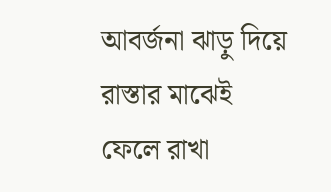আবর্জনা ঝাড়ু দিয়ে রাস্তার মাঝেই ফেলে রাখা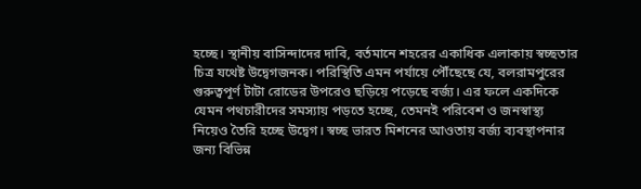হচ্ছে। স্থানীয় বাসিন্দাদের দাবি, বর্তমানে শহরের একাধিক এলাকায় স্বচ্ছতার চিত্র যথেষ্ট উদ্বেগজনক। পরিস্থিতি এমন পর্যায়ে পৌঁছেছে যে, বলরামপুরের গুরুত্বপূর্ণ টাটা রোডের উপরেও ছড়িয়ে পড়েছে বর্জ্য। এর ফলে একদিকে যেমন পথচারীদের সমস্যায় পড়তে হচ্ছে, তেমনই পরিবেশ ও জনস্বাস্থ্য নিয়েও তৈরি হচ্ছে উদ্বেগ। স্বচ্ছ ভারত মিশনের আওতায় বর্জ্য ব্যবস্থাপনার জন্য বিভিন্ন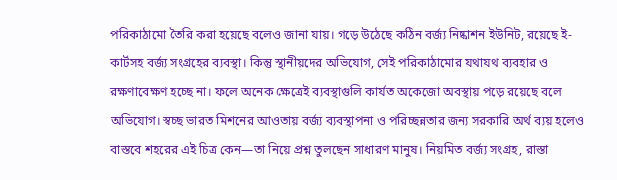পরিকাঠামো তৈরি করা হয়েছে বলেও জানা যায়। গড়ে উঠেছে কঠিন বর্জ্য নিষ্কাশন ইউনিট, রয়েছে ই-কার্টসহ বর্জ্য সংগ্রহের ব্যবস্থা। কিন্তু স্থানীয়দের অভিযোগ, সেই পরিকাঠামোর যথাযথ ব্যবহার ও রক্ষণাবেক্ষণ হচ্ছে না। ফলে অনেক ক্ষেত্রেই ব্যবস্থাগুলি কার্যত অকেজো অবস্থায় পড়ে রয়েছে বলে অভিযোগ। স্বচ্ছ ভারত মিশনের আওতায় বর্জ্য ব্যবস্থাপনা ও পরিচ্ছন্নতার জন্য সরকারি অর্থ ব্যয় হলেও বাস্তবে শহরের এই চিত্র কেন—তা নিয়ে প্রশ্ন তুলছেন সাধারণ মানুষ। নিয়মিত বর্জ্য সংগ্রহ, রাস্তা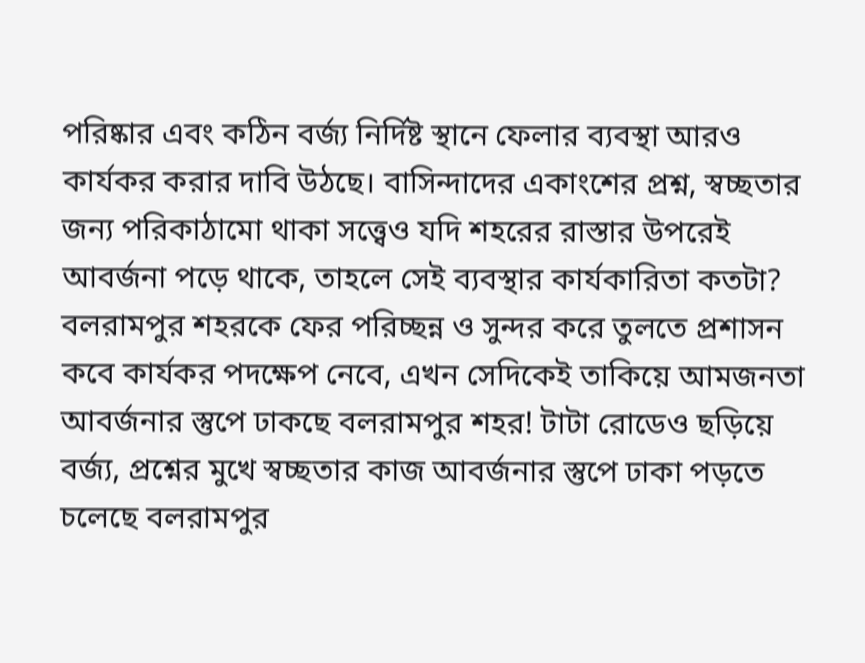পরিষ্কার এবং কঠিন বর্জ্য নির্দিষ্ট স্থানে ফেলার ব্যবস্থা আরও কার্যকর করার দাবি উঠছে। বাসিন্দাদের একাংশের প্রশ্ন, স্বচ্ছতার জন্য পরিকাঠামো থাকা সত্ত্বেও যদি শহরের রাস্তার উপরেই আবর্জনা পড়ে থাকে, তাহলে সেই ব্যবস্থার কার্যকারিতা কতটা? বলরামপুর শহরকে ফের পরিচ্ছন্ন ও সুন্দর করে তুলতে প্রশাসন কবে কার্যকর পদক্ষেপ নেবে, এখন সেদিকেই তাকিয়ে আমজনতা
আবর্জনার স্তুপে ঢাকছে বলরামপুর শহর! টাটা রোডেও ছড়িয়ে বর্জ্য, প্রশ্নের মুখে স্বচ্ছতার কাজ আবর্জনার স্তুপে ঢাকা পড়তে চলেছে বলরামপুর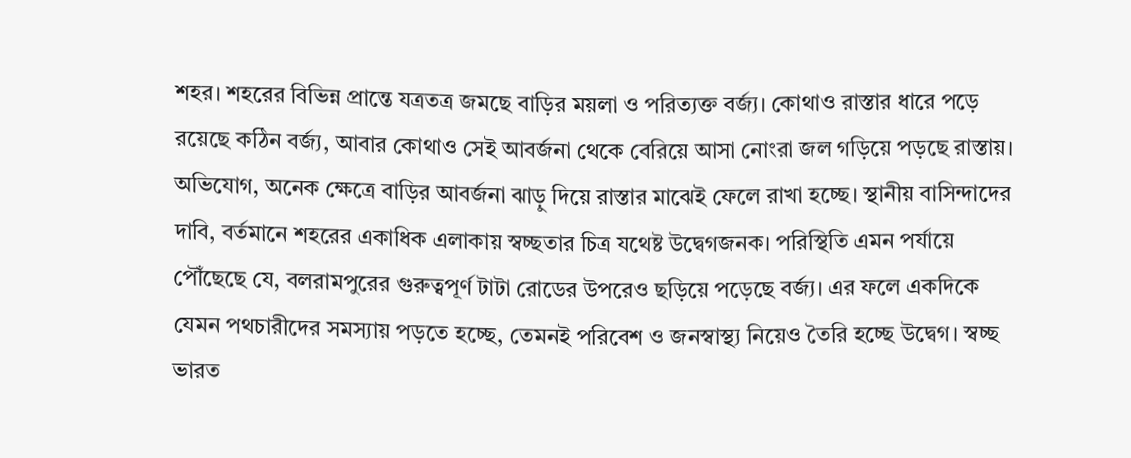শহর। শহরের বিভিন্ন প্রান্তে যত্রতত্র জমছে বাড়ির ময়লা ও পরিত্যক্ত বর্জ্য। কোথাও রাস্তার ধারে পড়ে রয়েছে কঠিন বর্জ্য, আবার কোথাও সেই আবর্জনা থেকে বেরিয়ে আসা নোংরা জল গড়িয়ে পড়ছে রাস্তায়। অভিযোগ, অনেক ক্ষেত্রে বাড়ির আবর্জনা ঝাড়ু দিয়ে রাস্তার মাঝেই ফেলে রাখা হচ্ছে। স্থানীয় বাসিন্দাদের দাবি, বর্তমানে শহরের একাধিক এলাকায় স্বচ্ছতার চিত্র যথেষ্ট উদ্বেগজনক। পরিস্থিতি এমন পর্যায়ে পৌঁছেছে যে, বলরামপুরের গুরুত্বপূর্ণ টাটা রোডের উপরেও ছড়িয়ে পড়েছে বর্জ্য। এর ফলে একদিকে যেমন পথচারীদের সমস্যায় পড়তে হচ্ছে, তেমনই পরিবেশ ও জনস্বাস্থ্য নিয়েও তৈরি হচ্ছে উদ্বেগ। স্বচ্ছ ভারত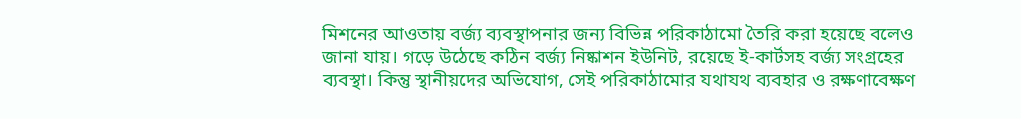মিশনের আওতায় বর্জ্য ব্যবস্থাপনার জন্য বিভিন্ন পরিকাঠামো তৈরি করা হয়েছে বলেও জানা যায়। গড়ে উঠেছে কঠিন বর্জ্য নিষ্কাশন ইউনিট, রয়েছে ই-কার্টসহ বর্জ্য সংগ্রহের ব্যবস্থা। কিন্তু স্থানীয়দের অভিযোগ, সেই পরিকাঠামোর যথাযথ ব্যবহার ও রক্ষণাবেক্ষণ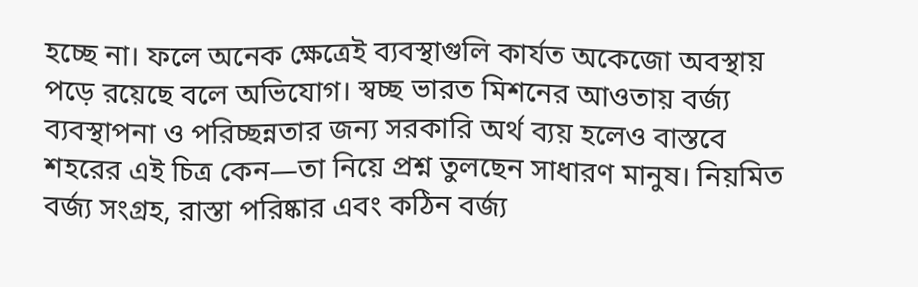হচ্ছে না। ফলে অনেক ক্ষেত্রেই ব্যবস্থাগুলি কার্যত অকেজো অবস্থায় পড়ে রয়েছে বলে অভিযোগ। স্বচ্ছ ভারত মিশনের আওতায় বর্জ্য ব্যবস্থাপনা ও পরিচ্ছন্নতার জন্য সরকারি অর্থ ব্যয় হলেও বাস্তবে শহরের এই চিত্র কেন—তা নিয়ে প্রশ্ন তুলছেন সাধারণ মানুষ। নিয়মিত বর্জ্য সংগ্রহ, রাস্তা পরিষ্কার এবং কঠিন বর্জ্য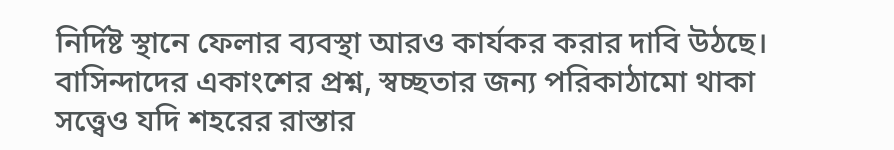নির্দিষ্ট স্থানে ফেলার ব্যবস্থা আরও কার্যকর করার দাবি উঠছে। বাসিন্দাদের একাংশের প্রশ্ন, স্বচ্ছতার জন্য পরিকাঠামো থাকা সত্ত্বেও যদি শহরের রাস্তার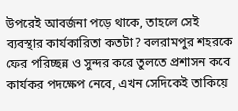উপরেই আবর্জনা পড়ে থাকে, তাহলে সেই ব্যবস্থার কার্যকারিতা কতটা? বলরামপুর শহরকে ফের পরিচ্ছন্ন ও সুন্দর করে তুলতে প্রশাসন কবে কার্যকর পদক্ষেপ নেবে, এখন সেদিকেই তাকিয়ে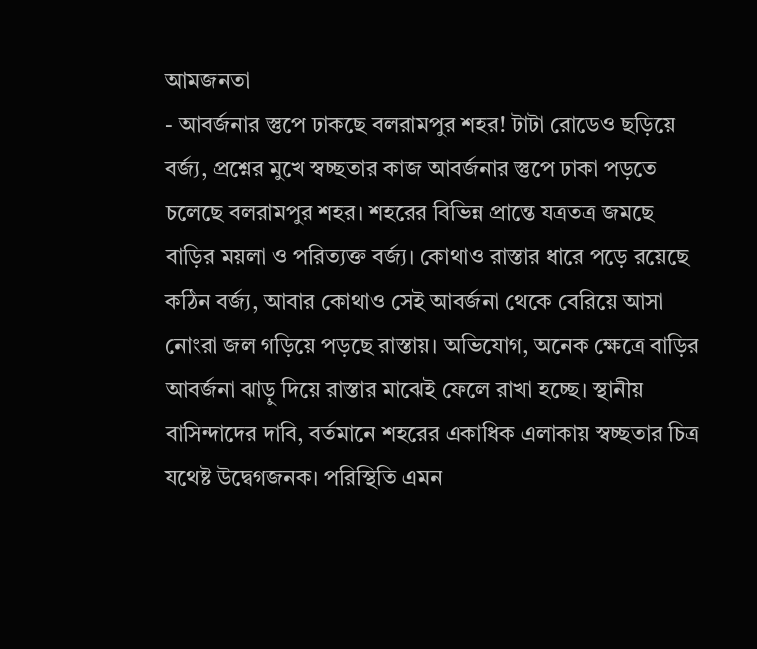আমজনতা
- আবর্জনার স্তুপে ঢাকছে বলরামপুর শহর! টাটা রোডেও ছড়িয়ে বর্জ্য, প্রশ্নের মুখে স্বচ্ছতার কাজ আবর্জনার স্তুপে ঢাকা পড়তে চলেছে বলরামপুর শহর। শহরের বিভিন্ন প্রান্তে যত্রতত্র জমছে বাড়ির ময়লা ও পরিত্যক্ত বর্জ্য। কোথাও রাস্তার ধারে পড়ে রয়েছে কঠিন বর্জ্য, আবার কোথাও সেই আবর্জনা থেকে বেরিয়ে আসা নোংরা জল গড়িয়ে পড়ছে রাস্তায়। অভিযোগ, অনেক ক্ষেত্রে বাড়ির আবর্জনা ঝাড়ু দিয়ে রাস্তার মাঝেই ফেলে রাখা হচ্ছে। স্থানীয় বাসিন্দাদের দাবি, বর্তমানে শহরের একাধিক এলাকায় স্বচ্ছতার চিত্র যথেষ্ট উদ্বেগজনক। পরিস্থিতি এমন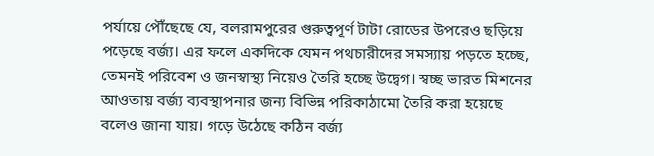পর্যায়ে পৌঁছেছে যে, বলরামপুরের গুরুত্বপূর্ণ টাটা রোডের উপরেও ছড়িয়ে পড়েছে বর্জ্য। এর ফলে একদিকে যেমন পথচারীদের সমস্যায় পড়তে হচ্ছে, তেমনই পরিবেশ ও জনস্বাস্থ্য নিয়েও তৈরি হচ্ছে উদ্বেগ। স্বচ্ছ ভারত মিশনের আওতায় বর্জ্য ব্যবস্থাপনার জন্য বিভিন্ন পরিকাঠামো তৈরি করা হয়েছে বলেও জানা যায়। গড়ে উঠেছে কঠিন বর্জ্য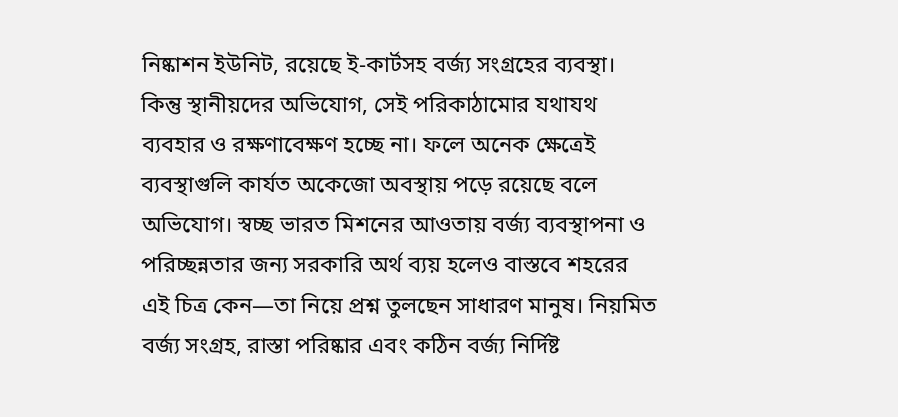নিষ্কাশন ইউনিট, রয়েছে ই-কার্টসহ বর্জ্য সংগ্রহের ব্যবস্থা। কিন্তু স্থানীয়দের অভিযোগ, সেই পরিকাঠামোর যথাযথ ব্যবহার ও রক্ষণাবেক্ষণ হচ্ছে না। ফলে অনেক ক্ষেত্রেই ব্যবস্থাগুলি কার্যত অকেজো অবস্থায় পড়ে রয়েছে বলে অভিযোগ। স্বচ্ছ ভারত মিশনের আওতায় বর্জ্য ব্যবস্থাপনা ও পরিচ্ছন্নতার জন্য সরকারি অর্থ ব্যয় হলেও বাস্তবে শহরের এই চিত্র কেন—তা নিয়ে প্রশ্ন তুলছেন সাধারণ মানুষ। নিয়মিত বর্জ্য সংগ্রহ, রাস্তা পরিষ্কার এবং কঠিন বর্জ্য নির্দিষ্ট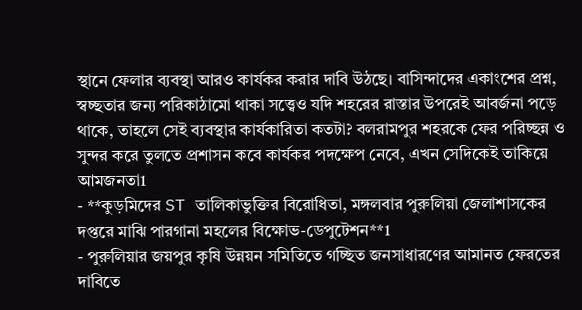স্থানে ফেলার ব্যবস্থা আরও কার্যকর করার দাবি উঠছে। বাসিন্দাদের একাংশের প্রশ্ন, স্বচ্ছতার জন্য পরিকাঠামো থাকা সত্ত্বেও যদি শহরের রাস্তার উপরেই আবর্জনা পড়ে থাকে, তাহলে সেই ব্যবস্থার কার্যকারিতা কতটা? বলরামপুর শহরকে ফের পরিচ্ছন্ন ও সুন্দর করে তুলতে প্রশাসন কবে কার্যকর পদক্ষেপ নেবে, এখন সেদিকেই তাকিয়ে আমজনতা1
- **কুড়মিদের ST তালিকাভুক্তির বিরোধিতা, মঙ্গলবার পুরুলিয়া জেলাশাসকের দপ্তরে মাঝি পারগানা মহলের বিক্ষোভ-ডেপুটেশন**1
- পুরুলিয়ার জয়পুর কৃষি উন্নয়ন সমিতিতে গচ্ছিত জনসাধারণের আমানত ফেরতের দাবিতে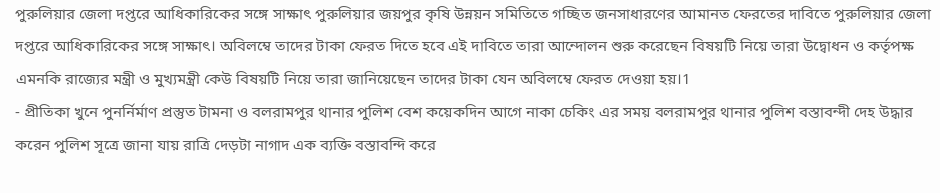পুরুলিয়ার জেলা দপ্তরে আধিকারিকের সঙ্গে সাক্ষাৎ পুরুলিয়ার জয়পুর কৃষি উন্নয়ন সমিতিতে গচ্ছিত জনসাধারণের আমানত ফেরতের দাবিতে পুরুলিয়ার জেলা দপ্তরে আধিকারিকের সঙ্গে সাক্ষাৎ। অবিলম্বে তাদের টাকা ফেরত দিতে হবে এই দাবিতে তারা আন্দোলন শুরু করেছেন বিষয়টি নিয়ে তারা উদ্বোধন ও কর্তৃপক্ষ এমনকি রাজ্যের মন্ত্রী ও মুখ্যমন্ত্রী কেউ বিষয়টি নিয়ে তারা জানিয়েছেন তাদের টাকা যেন অবিলম্বে ফেরত দেওয়া হয়।1
- প্রীতিকা খুনে পুনর্নির্মাণ প্রস্তুত টামনা ও বলরামপুর থানার পুলিশ বেশ কয়েকদিন আগে নাকা চেকিং এর সময় বলরামপুর থানার পুলিশ বস্তাবন্দী দেহ উদ্ধার করেন পুলিশ সূত্রে জানা যায় রাত্রি দেড়টা নাগাদ এক ব্যক্তি বস্তাবন্দি করে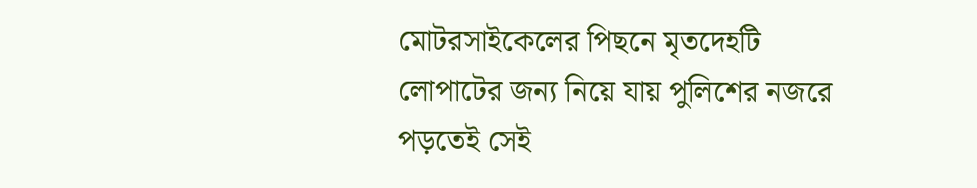মোটরসাইকেলের পিছনে মৃতদেহটি লোপাটের জন্য নিয়ে যায় পুলিশের নজরে পড়তেই সেই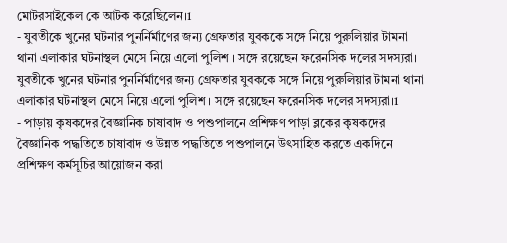মোটরসাইকেল কে আটক করেছিলেন।1
- যুবতীকে খুনের ঘটনার পুনর্নির্মাণের জন্য গ্রেফতার যুবককে সঙ্গে নিয়ে পুরুলিয়ার টামনা থানা এলাকার ঘটনাস্থল মেসে নিয়ে এলো পুলিশ । সঙ্গে রয়েছেন ফরেনসিক দলের সদস্যরা। যুবতীকে খুনের ঘটনার পুনর্নির্মাণের জন্য গ্রেফতার যুবককে সঙ্গে নিয়ে পুরুলিয়ার টামনা থানা এলাকার ঘটনাস্থল মেসে নিয়ে এলো পুলিশ । সঙ্গে রয়েছেন ফরেনসিক দলের সদস্যরা।1
- পাড়ায় কৃষকদের বৈজ্ঞানিক চাষাবাদ ও পশুপালনে প্রশিক্ষণ পাড়া ব্লকের কৃষকদের বৈজ্ঞানিক পদ্ধতিতে চাষাবাদ ও উন্নত পদ্ধতিতে পশুপালনে উৎসাহিত করতে একদিনে প্রশিক্ষণ কর্মসূচির আয়োজন করা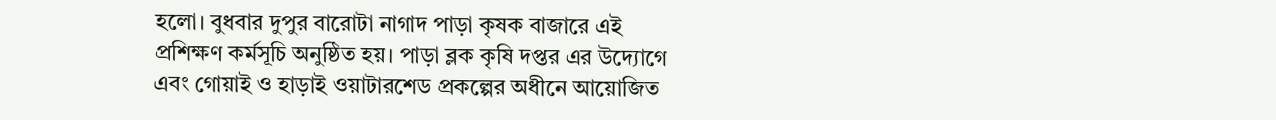হলো। বুধবার দুপুর বারোটা নাগাদ পাড়া কৃষক বাজারে এই প্রশিক্ষণ কর্মসূচি অনুষ্ঠিত হয়। পাড়া ব্লক কৃষি দপ্তর এর উদ্যোগে এবং গোয়াই ও হাড়াই ওয়াটারশেড প্রকল্পের অধীনে আয়োজিত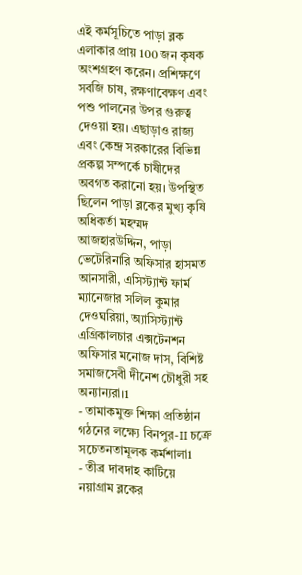এই কর্মসূচিতে পাড়া ব্লক এলাকার প্রায় 100 জন কৃষক অংশগ্রহণ করেন। প্রশিক্ষণে সবজি চাষ, রক্ষণাবেক্ষণ এবং পশু পালনের উপর গুরুত্ব দেওয়া হয়। এছাড়াও রাজ্য এবং কেন্দ্র সরকারের বিভিন্ন প্রকল্প সম্পর্কে চাষীদের অবগত করানো হয়। উপস্থিত ছিলেন পাড়া ব্লকের মুখ্য কৃষি অধিকর্তা মহম্মদ আজহারউদ্দিন, পাড়া ভেটেরিনারি অফিসার হাসমত আনসারী, এসিস্ট্যান্ট ফার্ম ম্যানেজার সলিল কুমার দেওঘরিয়া, অ্যাসিস্ট্যান্ট এগ্রিকালচার এক্সটেনশন অফিসার মনোজ দাস, বিশিষ্ট সমাজসেবী দীনেশ চৌধুরী সহ অন্যান্যরা।1
- তামাকমুক্ত শিক্ষা প্রতিষ্ঠান গঠনের লক্ষ্যে বিনপুর-II চক্রে সচেতনতামূলক কর্মশালা1
- তীব্র দাবদাহ কাটিয়ে নয়াগ্রাম ব্লকের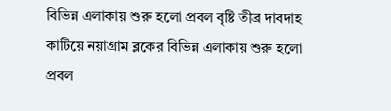বিভিন্ন এলাকায় শুরু হলো প্রবল বৃষ্টি তীব্র দাবদাহ কাটিয়ে নয়াগ্রাম ব্লকের বিভিন্ন এলাকায় শুরু হলো প্রবল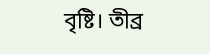বৃষ্টি। তীব্র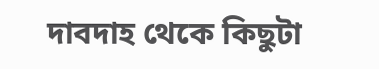দাবদাহ থেকে কিছুটা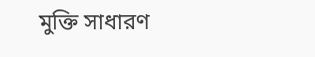মুক্তি সাধারণ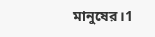মানুষের।1